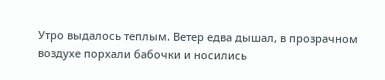Утро выдалось теплым. Ветер едва дышал, в прозрачном воздухе порхали бабочки и носились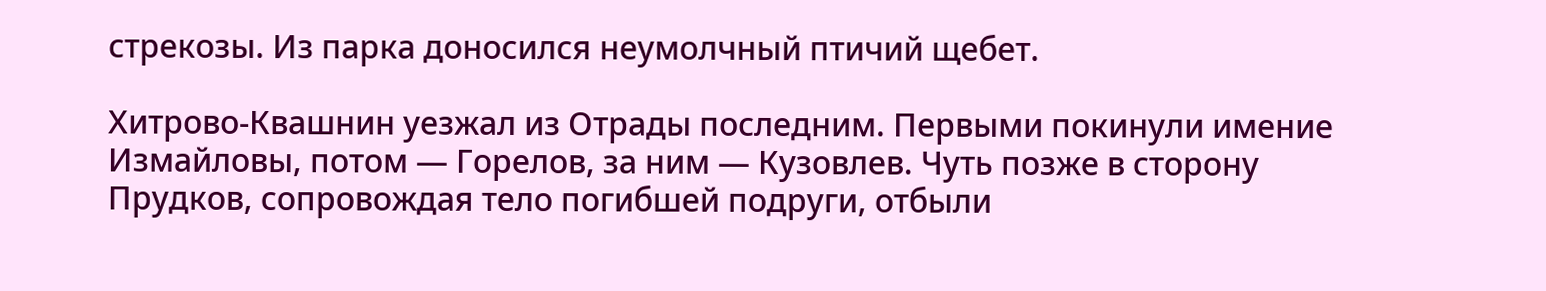стрекозы. Из парка доносился неумолчный птичий щебет.

Хитрово-Квашнин уезжал из Отрады последним. Первыми покинули имение Измайловы, потом — Горелов, за ним — Кузовлев. Чуть позже в сторону Прудков, сопровождая тело погибшей подруги, отбыли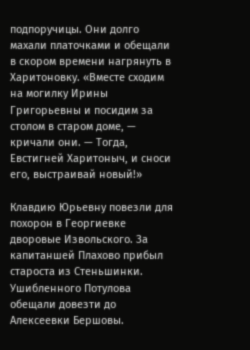подпоручицы. Они долго махали платочками и обещали в скором времени нагрянуть в Харитоновку. «Вместе сходим на могилку Ирины Григорьевны и посидим за столом в старом доме, — кричали они. — Тогда, Евстигней Харитоныч, и сноси его, выстраивай новый!»

Клавдию Юрьевну повезли для похорон в Георгиевке дворовые Извольского. За капитаншей Плахово прибыл староста из Стеньшинки. Ушибленного Потулова обещали довезти до Алексеевки Бершовы.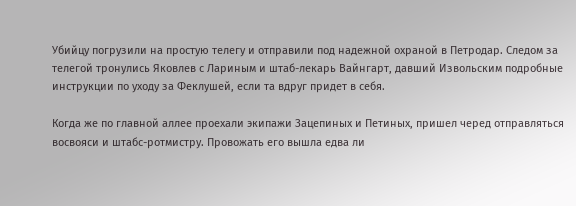Убийцу погрузили на простую телегу и отправили под надежной охраной в Петродар. Следом за телегой тронулись Яковлев с Лариным и штаб-лекарь Вайнгарт, давший Извольским подробные инструкции по уходу за Феклушей, если та вдруг придет в себя.

Когда же по главной аллее проехали экипажи Зацепиных и Петиных, пришел черед отправляться восвояси и штабс-ротмистру. Провожать его вышла едва ли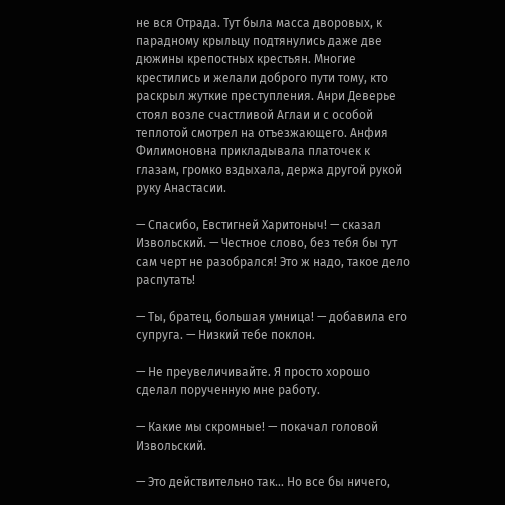не вся Отрада. Тут была масса дворовых, к парадному крыльцу подтянулись даже две дюжины крепостных крестьян. Многие крестились и желали доброго пути тому, кто раскрыл жуткие преступления. Анри Деверье стоял возле счастливой Аглаи и с особой теплотой смотрел на отъезжающего. Анфия Филимоновна прикладывала платочек к глазам, громко вздыхала, держа другой рукой руку Анастасии.

— Спасибо, Евстигней Харитоныч! — сказал Извольский. — Честное слово, без тебя бы тут сам черт не разобрался! Это ж надо, такое дело распутать!

— Ты, братец, большая умница! — добавила его супруга. — Низкий тебе поклон.

— Не преувеличивайте. Я просто хорошо сделал порученную мне работу.

— Какие мы скромные! — покачал головой Извольский.

— Это действительно так… Но все бы ничего,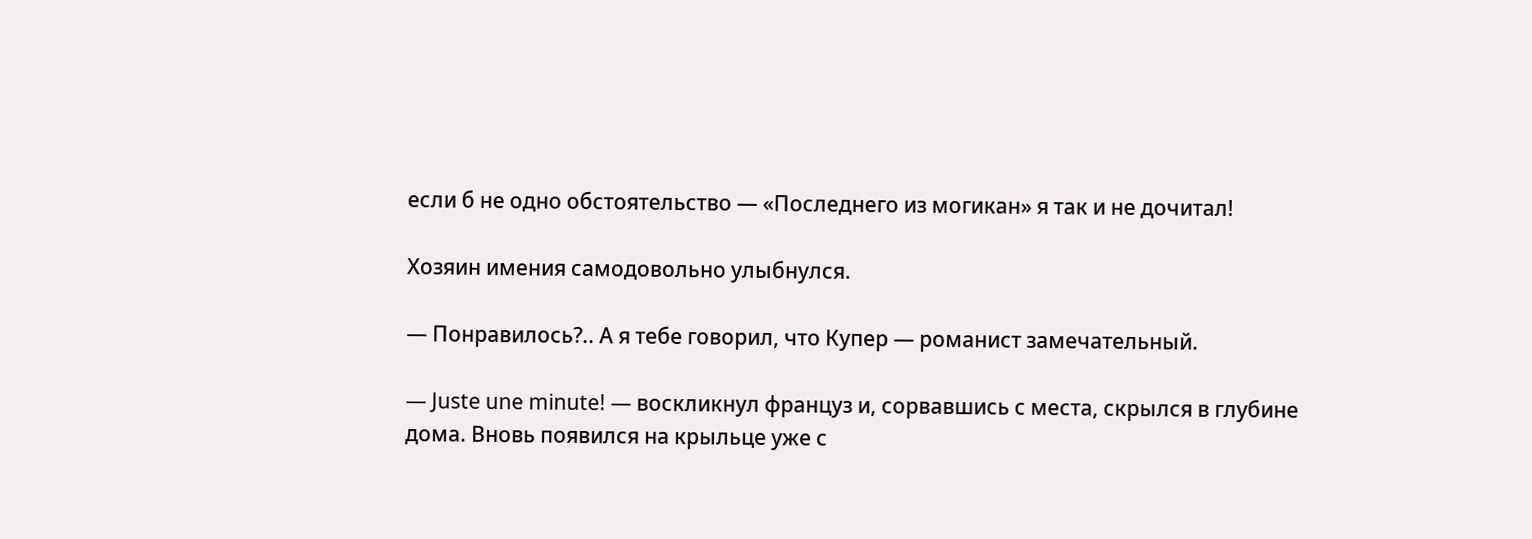если б не одно обстоятельство — «Последнего из могикан» я так и не дочитал!

Хозяин имения самодовольно улыбнулся.

— Понравилось?.. А я тебе говорил, что Купер — романист замечательный.

— Juste une minute! — воскликнул француз и, сорвавшись с места, скрылся в глубине дома. Вновь появился на крыльце уже с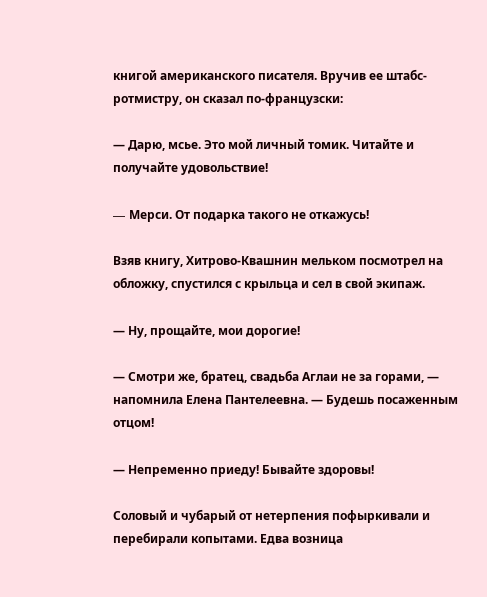книгой американского писателя. Вручив ее штабс-ротмистру, он сказал по-французски:

— Дарю, мсье. Это мой личный томик. Читайте и получайте удовольствие!

— Meрcи. От подарка такого не откажусь!

Взяв книгу, Хитрово-Квашнин мельком посмотрел на обложку, спустился с крыльца и сел в свой экипаж.

— Ну, прощайте, мои дорогие!

— Смотри же, братец, свадьба Аглаи не за горами, — напомнила Елена Пантелеевна. — Будешь посаженным отцом!

— Непременно приеду! Бывайте здоровы!

Соловый и чубарый от нетерпения пофыркивали и перебирали копытами. Едва возница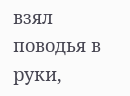взял поводья в руки,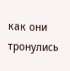как они тронулись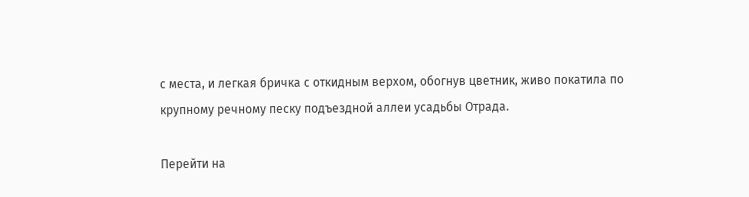с места, и легкая бричка с откидным верхом, обогнув цветник, живо покатила по крупному речному песку подъездной аллеи усадьбы Отрада.

Перейти на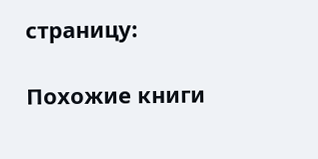страницу:

Похожие книги